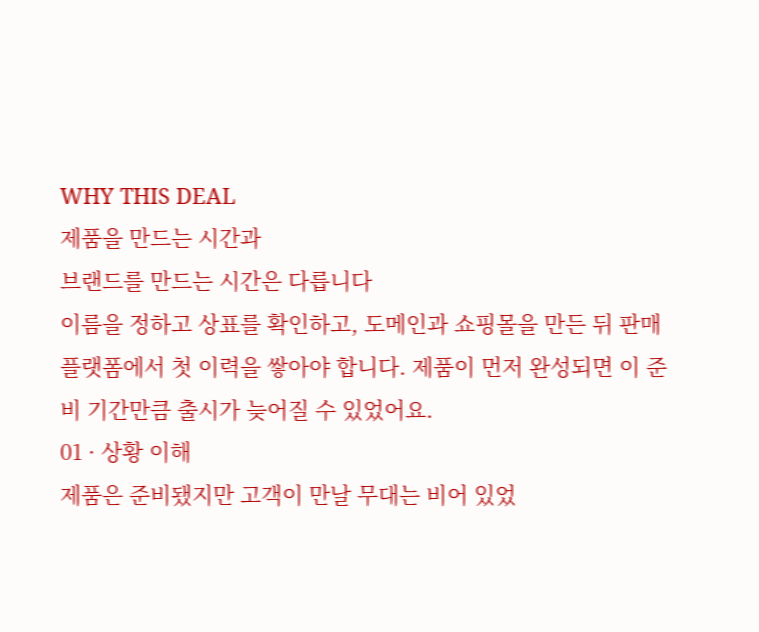WHY THIS DEAL
제품을 만드는 시간과
브랜드를 만드는 시간은 다릅니다
이름을 정하고 상표를 확인하고, 도메인과 쇼핑몰을 만든 뒤 판매 플랫폼에서 첫 이력을 쌓아야 합니다. 제품이 먼저 완성되면 이 준비 기간만큼 출시가 늦어질 수 있었어요.
01 · 상황 이해
제품은 준비됐지만 고객이 만날 무대는 비어 있었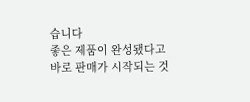습니다
좋은 제품이 완성됐다고 바로 판매가 시작되는 것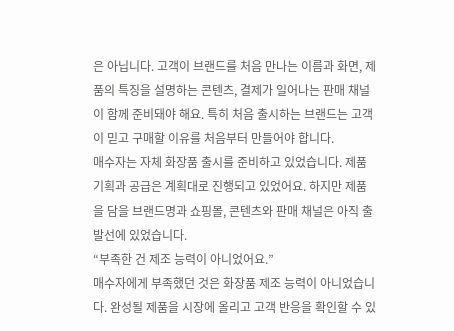은 아닙니다. 고객이 브랜드를 처음 만나는 이름과 화면, 제품의 특징을 설명하는 콘텐츠, 결제가 일어나는 판매 채널이 함께 준비돼야 해요. 특히 처음 출시하는 브랜드는 고객이 믿고 구매할 이유를 처음부터 만들어야 합니다.
매수자는 자체 화장품 출시를 준비하고 있었습니다. 제품 기획과 공급은 계획대로 진행되고 있었어요. 하지만 제품을 담을 브랜드명과 쇼핑몰, 콘텐츠와 판매 채널은 아직 출발선에 있었습니다.
“부족한 건 제조 능력이 아니었어요.”
매수자에게 부족했던 것은 화장품 제조 능력이 아니었습니다. 완성될 제품을 시장에 올리고 고객 반응을 확인할 수 있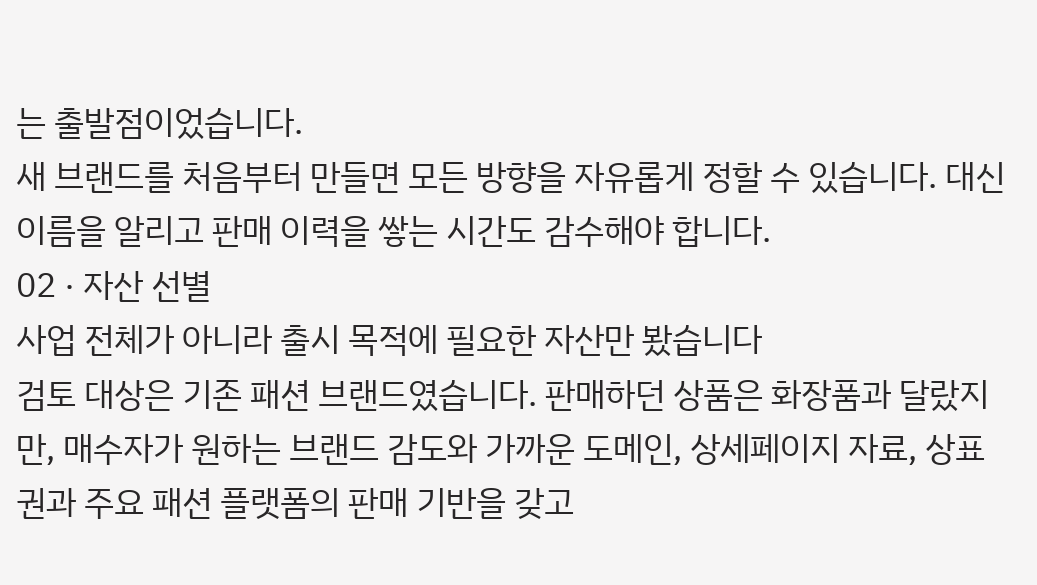는 출발점이었습니다.
새 브랜드를 처음부터 만들면 모든 방향을 자유롭게 정할 수 있습니다. 대신 이름을 알리고 판매 이력을 쌓는 시간도 감수해야 합니다.
02 · 자산 선별
사업 전체가 아니라 출시 목적에 필요한 자산만 봤습니다
검토 대상은 기존 패션 브랜드였습니다. 판매하던 상품은 화장품과 달랐지만, 매수자가 원하는 브랜드 감도와 가까운 도메인, 상세페이지 자료, 상표권과 주요 패션 플랫폼의 판매 기반을 갖고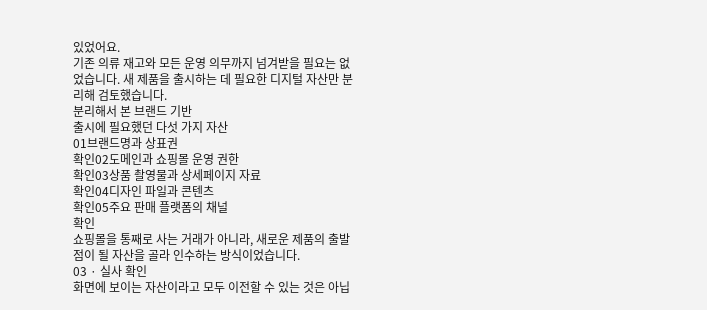있었어요.
기존 의류 재고와 모든 운영 의무까지 넘겨받을 필요는 없었습니다. 새 제품을 출시하는 데 필요한 디지털 자산만 분리해 검토했습니다.
분리해서 본 브랜드 기반
출시에 필요했던 다섯 가지 자산
01브랜드명과 상표권
확인02도메인과 쇼핑몰 운영 권한
확인03상품 촬영물과 상세페이지 자료
확인04디자인 파일과 콘텐츠
확인05주요 판매 플랫폼의 채널
확인
쇼핑몰을 통째로 사는 거래가 아니라, 새로운 제품의 출발점이 될 자산을 골라 인수하는 방식이었습니다.
03 · 실사 확인
화면에 보이는 자산이라고 모두 이전할 수 있는 것은 아닙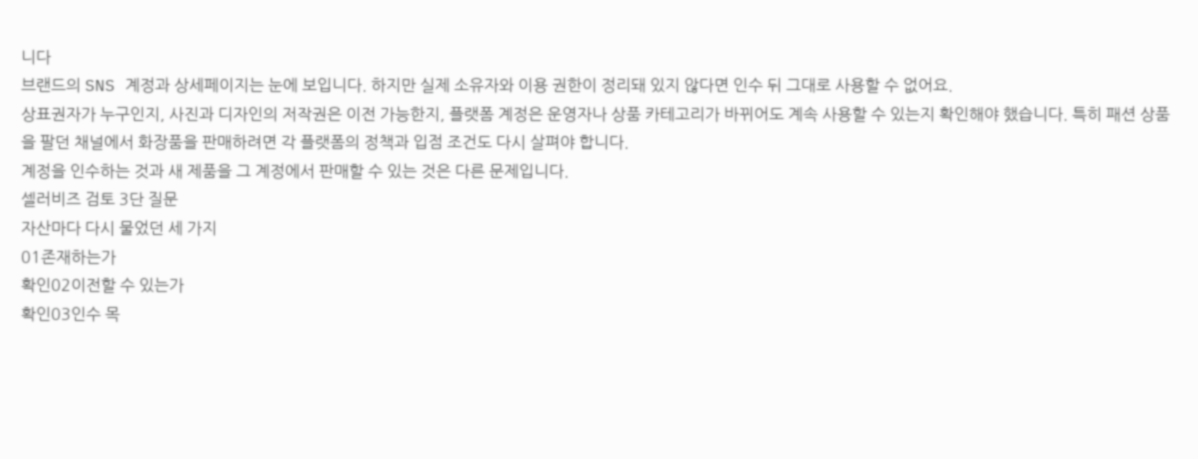니다
브랜드의 SNS 계정과 상세페이지는 눈에 보입니다. 하지만 실제 소유자와 이용 권한이 정리돼 있지 않다면 인수 뒤 그대로 사용할 수 없어요.
상표권자가 누구인지, 사진과 디자인의 저작권은 이전 가능한지, 플랫폼 계정은 운영자나 상품 카테고리가 바뀌어도 계속 사용할 수 있는지 확인해야 했습니다. 특히 패션 상품을 팔던 채널에서 화장품을 판매하려면 각 플랫폼의 정책과 입점 조건도 다시 살펴야 합니다.
계정을 인수하는 것과 새 제품을 그 계정에서 판매할 수 있는 것은 다른 문제입니다.
셀러비즈 검토 3단 질문
자산마다 다시 물었던 세 가지
01존재하는가
확인02이전할 수 있는가
확인03인수 목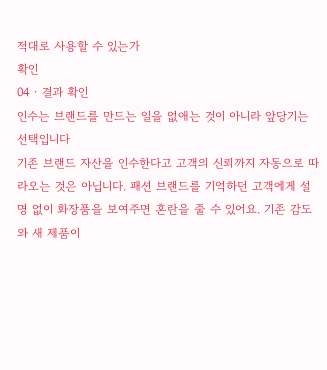적대로 사용할 수 있는가
확인
04 · 결과 확인
인수는 브랜드를 만드는 일을 없애는 것이 아니라 앞당기는 선택입니다
기존 브랜드 자산을 인수한다고 고객의 신뢰까지 자동으로 따라오는 것은 아닙니다. 패션 브랜드를 기억하던 고객에게 설명 없이 화장품을 보여주면 혼란을 줄 수 있어요. 기존 감도와 새 제품이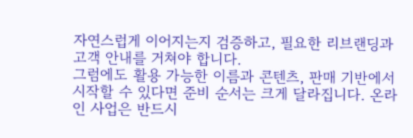자연스럽게 이어지는지 검증하고, 필요한 리브랜딩과 고객 안내를 거쳐야 합니다.
그럼에도 활용 가능한 이름과 콘텐츠, 판매 기반에서 시작할 수 있다면 준비 순서는 크게 달라집니다. 온라인 사업은 반드시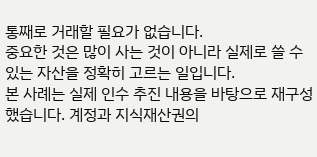통째로 거래할 필요가 없습니다.
중요한 것은 많이 사는 것이 아니라 실제로 쓸 수 있는 자산을 정확히 고르는 일입니다.
본 사례는 실제 인수 추진 내용을 바탕으로 재구성했습니다. 계정과 지식재산권의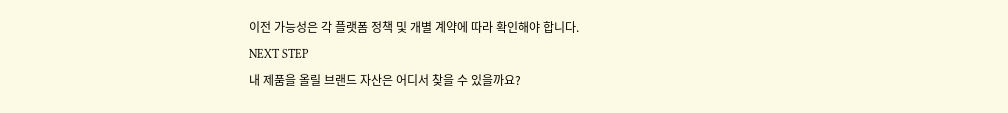이전 가능성은 각 플랫폼 정책 및 개별 계약에 따라 확인해야 합니다.
NEXT STEP
내 제품을 올릴 브랜드 자산은 어디서 찾을 수 있을까요?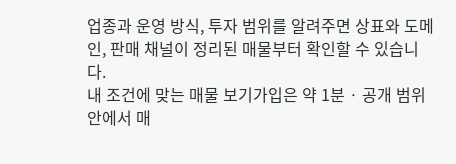업종과 운영 방식, 투자 범위를 알려주면 상표와 도메인, 판매 채널이 정리된 매물부터 확인할 수 있습니다.
내 조건에 맞는 매물 보기가입은 약 1분 · 공개 범위 안에서 매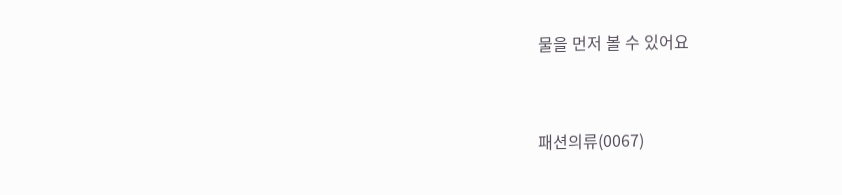물을 먼저 볼 수 있어요


패션의류(0067)